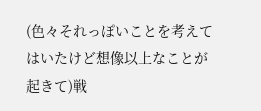(色々それっぽいことを考えてはいたけど想像以上なことが起きて)戦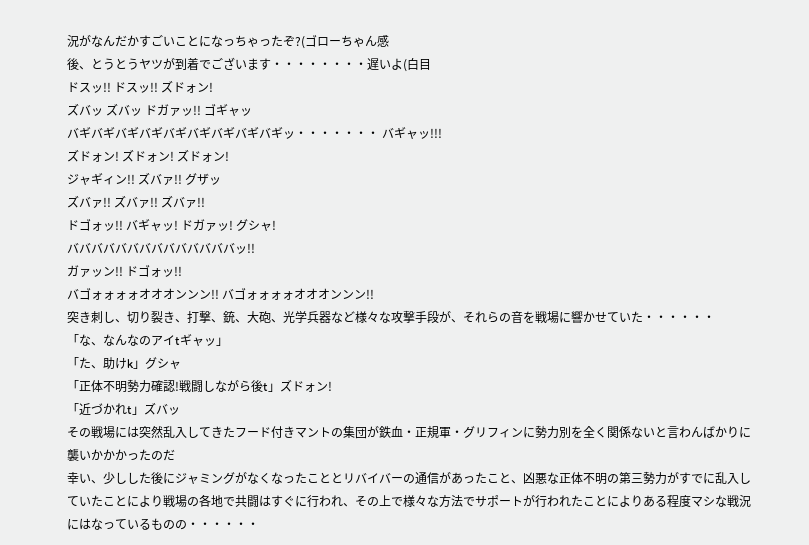況がなんだかすごいことになっちゃったぞ?(ゴローちゃん感
後、とうとうヤツが到着でございます・・・・・・・・遅いよ(白目
ドスッ!! ドスッ!! ズドォン!
ズバッ ズバッ ドガァッ!! ゴギャッ
バギバギバギバギバギバギバギバギバギッ・・・・・・・ バギャッ!!!
ズドォン! ズドォン! ズドォン!
ジャギィン!! ズバァ!! グザッ
ズバァ!! ズバァ!! ズバァ!!
ドゴォッ!! バギャッ! ドガァッ! グシャ!
ババババババババババババババッ!!
ガァッン!! ドゴォッ!!
バゴォォォォオオオンンン!! バゴォォォォオオオンンン!!
突き刺し、切り裂き、打撃、銃、大砲、光学兵器など様々な攻撃手段が、それらの音を戦場に響かせていた・・・・・・
「な、なんなのアイtギャッ」
「た、助けk」グシャ
「正体不明勢力確認!戦闘しながら後t」ズドォン!
「近づかれt」ズバッ
その戦場には突然乱入してきたフード付きマントの集団が鉄血・正規軍・グリフィンに勢力別を全く関係ないと言わんばかりに襲いかかかったのだ
幸い、少しした後にジャミングがなくなったこととリバイバーの通信があったこと、凶悪な正体不明の第三勢力がすでに乱入していたことにより戦場の各地で共闘はすぐに行われ、その上で様々な方法でサポートが行われたことによりある程度マシな戦況にはなっているものの・・・・・・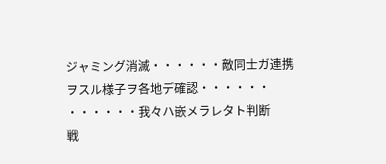ジャミング消滅・・・・・・敵同士ガ連携ヲスル様子ヲ各地デ確認・・・・・・
・・・・・・我々ハ嵌メラレタト判断
戦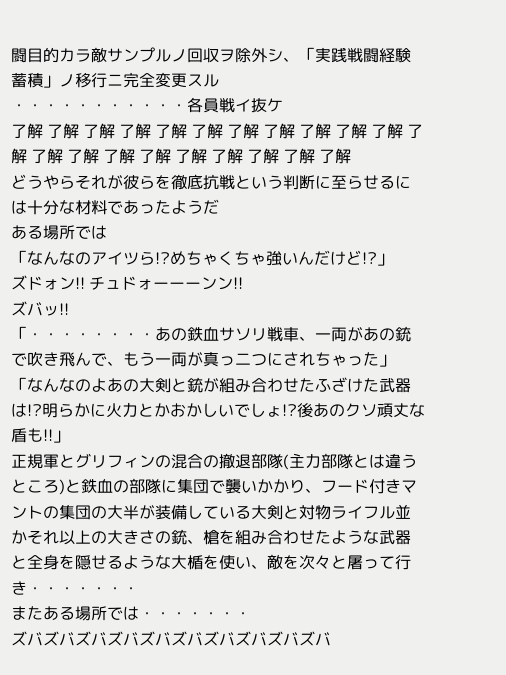闘目的カラ敵サンプルノ回収ヲ除外シ、「実践戦闘経験蓄積」ノ移行ニ完全変更スル
・・・・・・・・・・・各員戦イ抜ケ
了解 了解 了解 了解 了解 了解 了解 了解 了解 了解 了解 了解 了解 了解 了解 了解 了解 了解 了解 了解 了解
どうやらそれが彼らを徹底抗戦という判断に至らせるには十分な材料であったようだ
ある場所では
「なんなのアイツら!?めちゃくちゃ強いんだけど!?」
ズドォン!! チュドォーーーンン!!
ズバッ!!
「・・・・・・・・あの鉄血サソリ戦車、一両があの銃で吹き飛んで、もう一両が真っ二つにされちゃった」
「なんなのよあの大剣と銃が組み合わせたふざけた武器は!?明らかに火力とかおかしいでしょ!?後あのクソ頑丈な盾も!!」
正規軍とグリフィンの混合の撤退部隊(主力部隊とは違うところ)と鉄血の部隊に集団で襲いかかり、フード付きマントの集団の大半が装備している大剣と対物ライフル並かそれ以上の大きさの銃、槍を組み合わせたような武器と全身を隠せるような大楯を使い、敵を次々と屠って行き・・・・・・・
またある場所では・・・・・・・
ズバズバズバズバズバズバズバズバズバズバ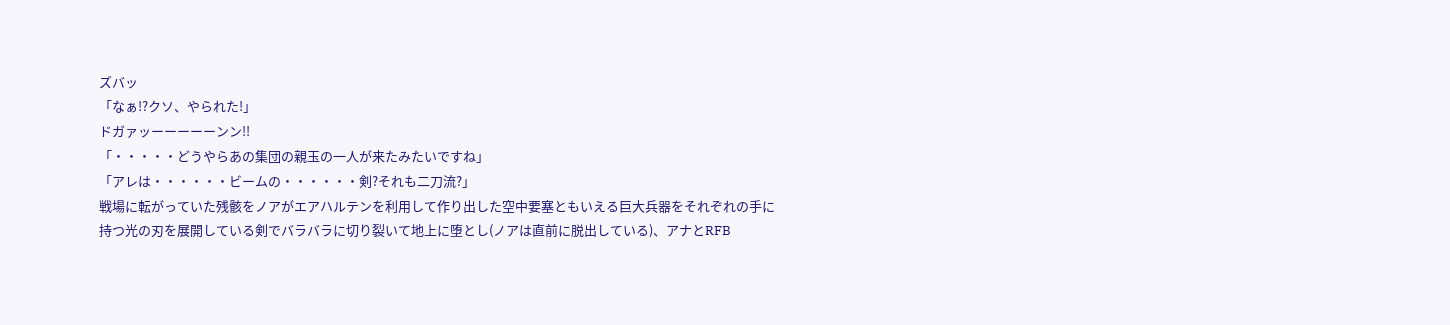ズバッ
「なぁ!?クソ、やられた!」
ドガァッーーーーーンン!!
「・・・・・どうやらあの集団の親玉の一人が来たみたいですね」
「アレは・・・・・・ビームの・・・・・・剣?それも二刀流?」
戦場に転がっていた残骸をノアがエアハルテンを利用して作り出した空中要塞ともいえる巨大兵器をそれぞれの手に持つ光の刃を展開している剣でバラバラに切り裂いて地上に堕とし(ノアは直前に脱出している)、アナとRFB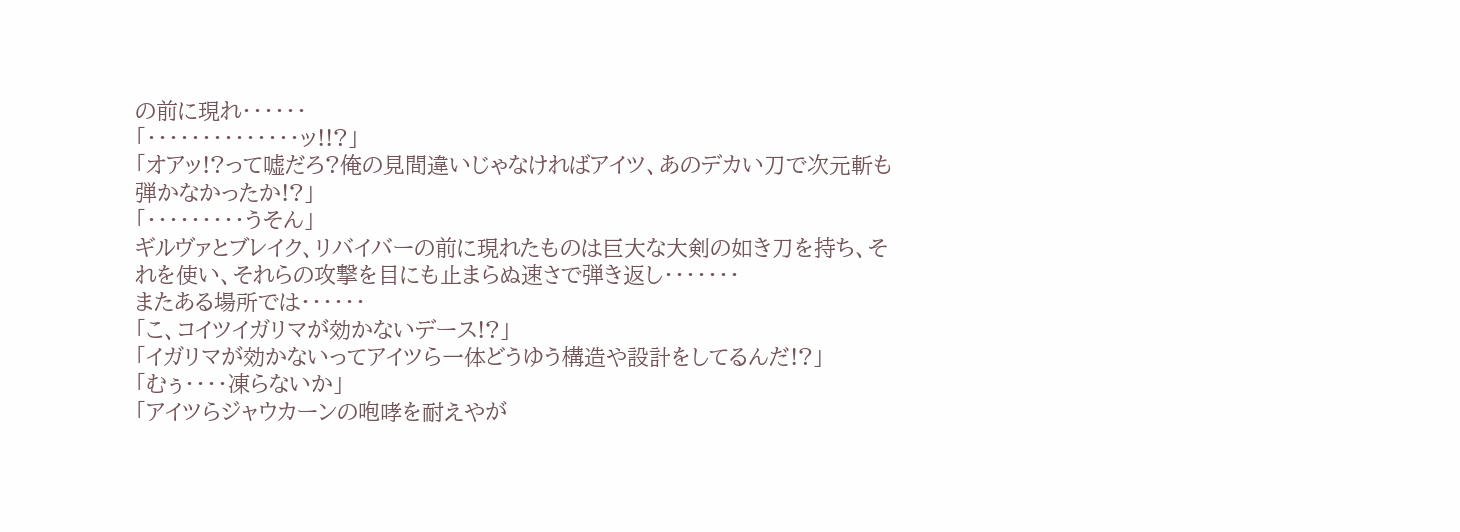の前に現れ・・・・・・
「・・・・・・・・・・・・・・ッ!!?」
「オアッ!?って嘘だろ?俺の見間違いじゃなければアイツ、あのデカい刀で次元斬も弾かなかったか!?」
「・・・・・・・・・うそん」
ギルヴァとブレイク、リバイバーの前に現れたものは巨大な大剣の如き刀を持ち、それを使い、それらの攻撃を目にも止まらぬ速さで弾き返し・・・・・・・
またある場所では・・・・・・
「こ、コイツイガリマが効かないデース!?」
「イガリマが効かないってアイツら一体どうゆう構造や設計をしてるんだ!?」
「むぅ・・・・凍らないか」
「アイツらジャウカーンの咆哮を耐えやが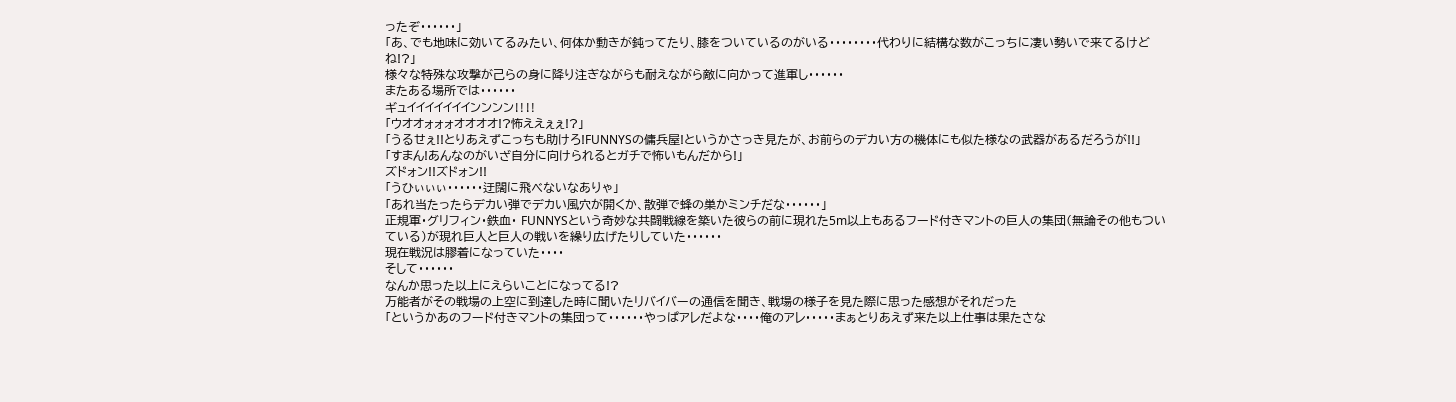ったぞ・・・・・・」
「あ、でも地味に効いてるみたい、何体か動きが鈍ってたり、膝をついているのがいる・・・・・・・・代わりに結構な数がこっちに凄い勢いで来てるけどね!?」
様々な特殊な攻撃が己らの身に降り注ぎながらも耐えながら敵に向かって進軍し・・・・・・
またある場所では・・・・・・
ギュイイイイイイインンンン‼‼
「ウオオォォォオオオオ!?怖ええぇぇ!?」
「うるせぇ!!とりあえずこっちも助けろ!FUNNYSの傭兵屋!というかさっき見たが、お前らのデカい方の機体にも似た様なの武器があるだろうが!!」
「すまん!あんなのがいざ自分に向けられるとガチで怖いもんだから!」
ズドォン!!ズドォン!!
「うひぃぃぃ・・・・・・迂闊に飛べないなありゃ」
「あれ当たったらデカい弾でデカい風穴が開くか、散弾で蜂の巣かミンチだな・・・・・・」
正規軍・グリフィン・鉄血・ FUNNYSという奇妙な共闘戦線を築いた彼らの前に現れた5m以上もあるフード付きマントの巨人の集団(無論その他もついている)が現れ巨人と巨人の戦いを繰り広げたりしていた・・・・・・
現在戦況は膠着になっていた・・・・
そして・・・・・・
なんか思った以上にえらいことになってる!?
万能者がその戦場の上空に到達した時に聞いたリバイバーの通信を聞き、戦場の様子を見た際に思った感想がそれだった
「というかあのフード付きマントの集団って・・・・・・やっぱアレだよな・・・・俺のアレ・・・・・まぁとりあえず来た以上仕事は果たさな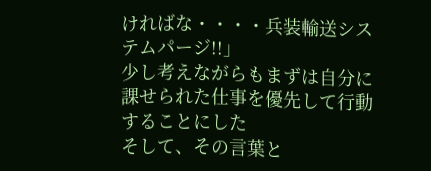ければな・・・・兵装輸送システムパージ!!」
少し考えながらもまずは自分に課せられた仕事を優先して行動することにした
そして、その言葉と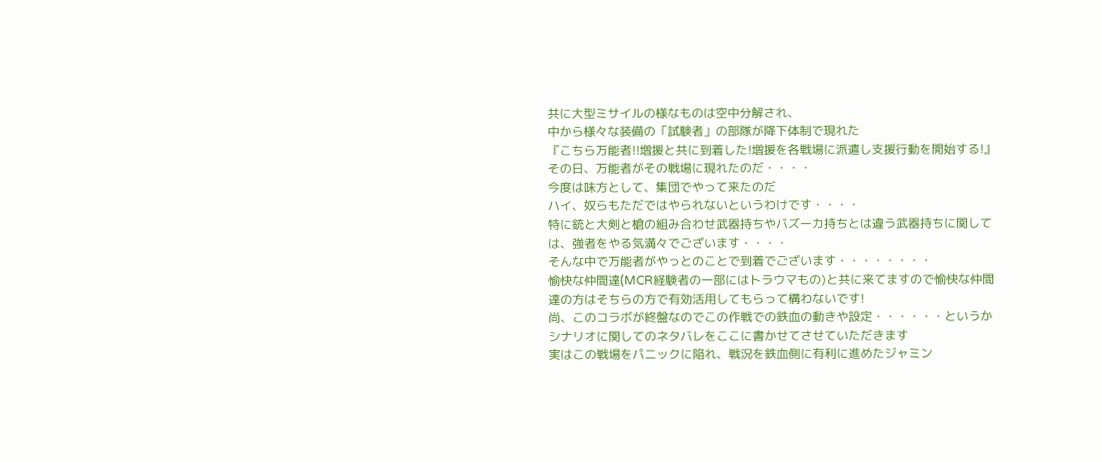共に大型ミサイルの様なものは空中分解され、
中から様々な装備の「試験者」の部隊が降下体制で現れた
『こちら万能者!!増援と共に到着した!増援を各戦場に派遣し支援行動を開始する!』
その日、万能者がその戦場に現れたのだ・・・・
今度は味方として、集団でやって来たのだ
ハイ、奴らもただではやられないというわけです・・・・
特に銃と大剣と槍の組み合わせ武器持ちやバズーカ持ちとは違う武器持ちに関しては、強者をやる気満々でございます・・・・
そんな中で万能者がやっとのことで到着でございます・・・・・・・・
愉快な仲間達(MCR経験者の一部にはトラウマもの)と共に来てますので愉快な仲間達の方はそちらの方で有効活用してもらって構わないです!
尚、このコラボが終盤なのでこの作戦での鉄血の動きや設定・・・・・・というかシナリオに関してのネタバレをここに書かせてさせていただきます
実はこの戦場をパニックに陥れ、戦況を鉄血側に有利に進めたジャミン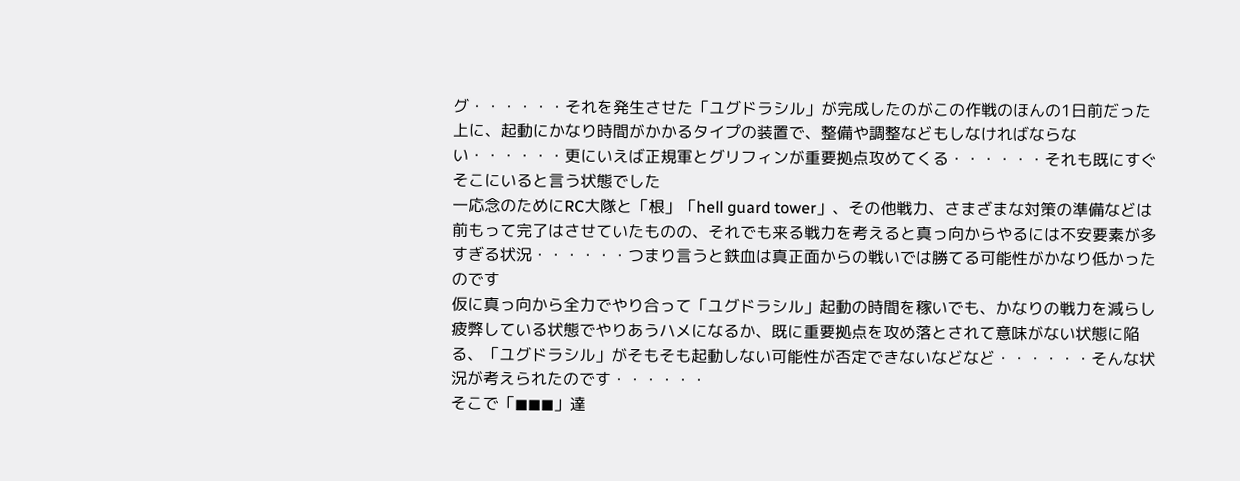グ・・・・・・それを発生させた「ユグドラシル」が完成したのがこの作戦のほんの1日前だった上に、起動にかなり時間がかかるタイプの装置で、整備や調整などもしなければならない・・・・・・更にいえば正規軍とグリフィンが重要拠点攻めてくる・・・・・・それも既にすぐそこにいると言う状態でした
一応念のためにRC大隊と「根」「hell guard tower」、その他戦力、さまざまな対策の準備などは前もって完了はさせていたものの、それでも来る戦力を考えると真っ向からやるには不安要素が多すぎる状況・・・・・・つまり言うと鉄血は真正面からの戦いでは勝てる可能性がかなり低かったのです
仮に真っ向から全力でやり合って「ユグドラシル」起動の時間を稼いでも、かなりの戦力を減らし疲弊している状態でやりあうハメになるか、既に重要拠点を攻め落とされて意味がない状態に陥る、「ユグドラシル」がそもそも起動しない可能性が否定できないなどなど・・・・・・そんな状況が考えられたのです・・・・・・
そこで「◼◼◼」達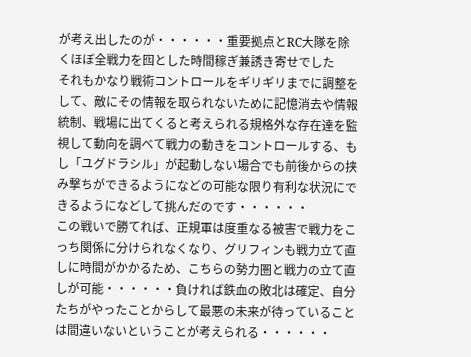が考え出したのが・・・・・・重要拠点とRC大隊を除くほぼ全戦力を囮とした時間稼ぎ兼誘き寄せでした
それもかなり戦術コントロールをギリギリまでに調整をして、敵にその情報を取られないために記憶消去や情報統制、戦場に出てくると考えられる規格外な存在達を監視して動向を調べて戦力の動きをコントロールする、もし「ユグドラシル」が起動しない場合でも前後からの挟み撃ちができるようになどの可能な限り有利な状況にできるようになどして挑んだのです・・・・・・
この戦いで勝てれば、正規軍は度重なる被害で戦力をこっち関係に分けられなくなり、グリフィンも戦力立て直しに時間がかかるため、こちらの勢力圏と戦力の立て直しが可能・・・・・・負ければ鉄血の敗北は確定、自分たちがやったことからして最悪の未来が待っていることは間違いないということが考えられる・・・・・・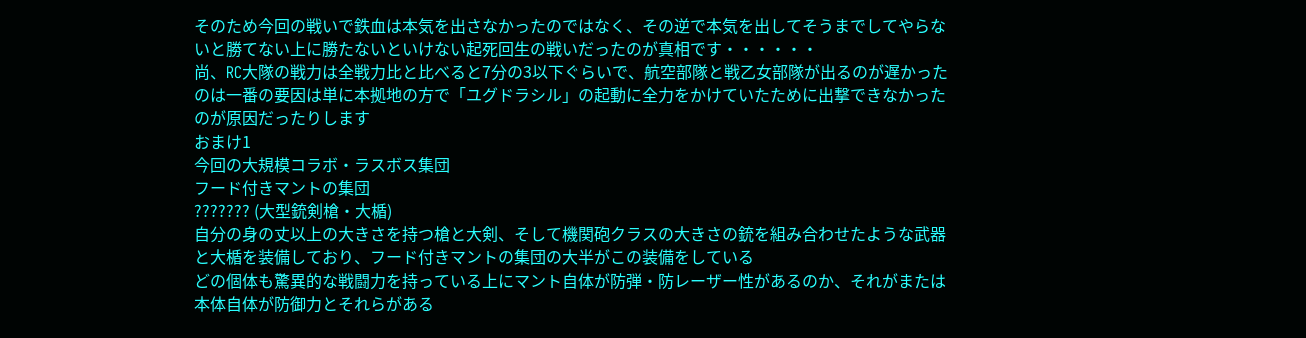そのため今回の戦いで鉄血は本気を出さなかったのではなく、その逆で本気を出してそうまでしてやらないと勝てない上に勝たないといけない起死回生の戦いだったのが真相です・・・・・・
尚、RC大隊の戦力は全戦力比と比べると7分の3以下ぐらいで、航空部隊と戦乙女部隊が出るのが遅かったのは一番の要因は単に本拠地の方で「ユグドラシル」の起動に全力をかけていたために出撃できなかったのが原因だったりします
おまけ1
今回の大規模コラボ・ラスボス集団
フード付きマントの集団
??????? (大型銃剣槍・大楯)
自分の身の丈以上の大きさを持つ槍と大剣、そして機関砲クラスの大きさの銃を組み合わせたような武器と大楯を装備しており、フード付きマントの集団の大半がこの装備をしている
どの個体も驚異的な戦闘力を持っている上にマント自体が防弾・防レーザー性があるのか、それがまたは本体自体が防御力とそれらがある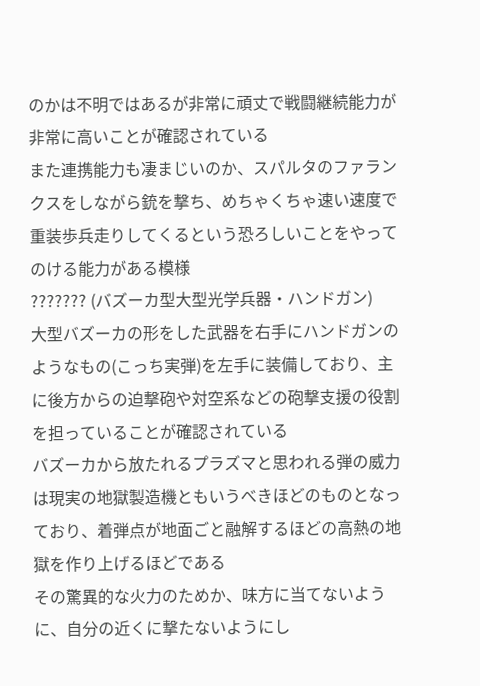のかは不明ではあるが非常に頑丈で戦闘継続能力が非常に高いことが確認されている
また連携能力も凄まじいのか、スパルタのファランクスをしながら銃を撃ち、めちゃくちゃ速い速度で重装歩兵走りしてくるという恐ろしいことをやってのける能力がある模様
??????? (バズーカ型大型光学兵器・ハンドガン)
大型バズーカの形をした武器を右手にハンドガンのようなもの(こっち実弾)を左手に装備しており、主に後方からの迫撃砲や対空系などの砲撃支援の役割を担っていることが確認されている
バズーカから放たれるプラズマと思われる弾の威力は現実の地獄製造機ともいうべきほどのものとなっており、着弾点が地面ごと融解するほどの高熱の地獄を作り上げるほどである
その驚異的な火力のためか、味方に当てないように、自分の近くに撃たないようにし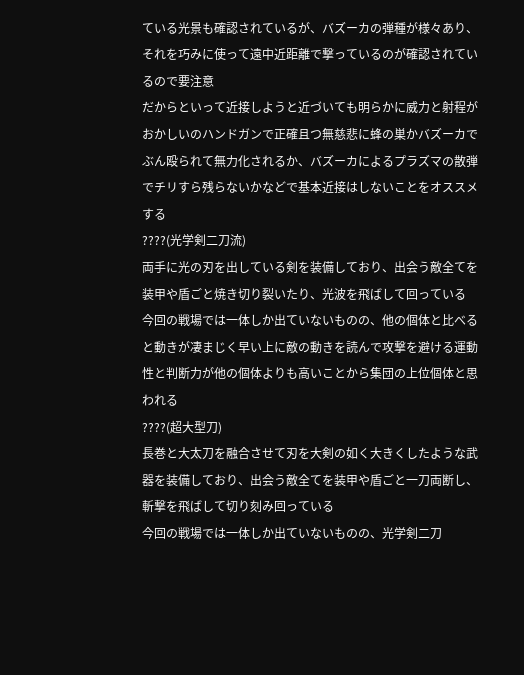ている光景も確認されているが、バズーカの弾種が様々あり、それを巧みに使って遠中近距離で撃っているのが確認されているので要注意
だからといって近接しようと近づいても明らかに威力と射程がおかしいのハンドガンで正確且つ無慈悲に蜂の巣かバズーカでぶん殴られて無力化されるか、バズーカによるプラズマの散弾でチリすら残らないかなどで基本近接はしないことをオススメする
????(光学剣二刀流)
両手に光の刃を出している剣を装備しており、出会う敵全てを装甲や盾ごと焼き切り裂いたり、光波を飛ばして回っている
今回の戦場では一体しか出ていないものの、他の個体と比べると動きが凄まじく早い上に敵の動きを読んで攻撃を避ける運動性と判断力が他の個体よりも高いことから集団の上位個体と思われる
????(超大型刀)
長巻と大太刀を融合させて刃を大剣の如く大きくしたような武器を装備しており、出会う敵全てを装甲や盾ごと一刀両断し、斬撃を飛ばして切り刻み回っている
今回の戦場では一体しか出ていないものの、光学剣二刀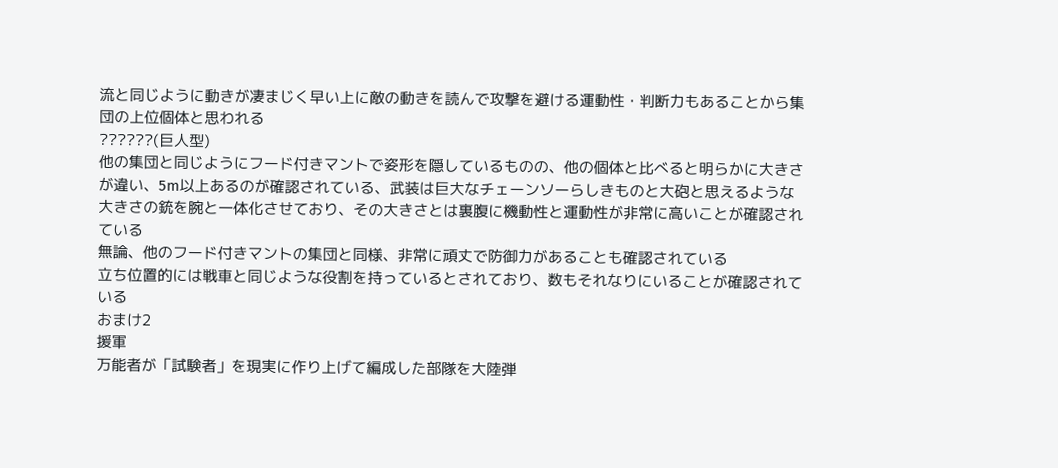流と同じように動きが凄まじく早い上に敵の動きを読んで攻撃を避ける運動性・判断力もあることから集団の上位個体と思われる
??????(巨人型)
他の集団と同じようにフード付きマントで姿形を隠しているものの、他の個体と比べると明らかに大きさが違い、5m以上あるのが確認されている、武装は巨大なチェーンソーらしきものと大砲と思えるような大きさの銃を腕と一体化させており、その大きさとは裏腹に機動性と運動性が非常に高いことが確認されている
無論、他のフード付きマントの集団と同様、非常に頑丈で防御力があることも確認されている
立ち位置的には戦車と同じような役割を持っているとされており、数もそれなりにいることが確認されている
おまけ2
援軍
万能者が「試験者」を現実に作り上げて編成した部隊を大陸弾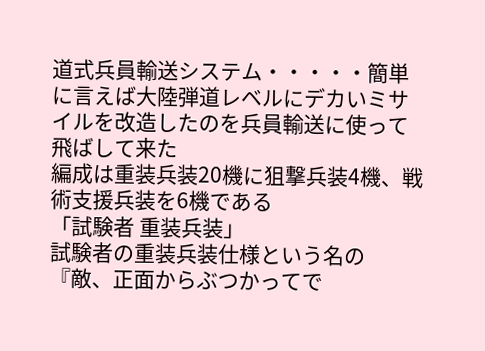道式兵員輸送システム・・・・・簡単に言えば大陸弾道レベルにデカいミサイルを改造したのを兵員輸送に使って飛ばして来た
編成は重装兵装20機に狙撃兵装4機、戦術支援兵装を6機である
「試験者 重装兵装」
試験者の重装兵装仕様という名の『敵、正面からぶつかってで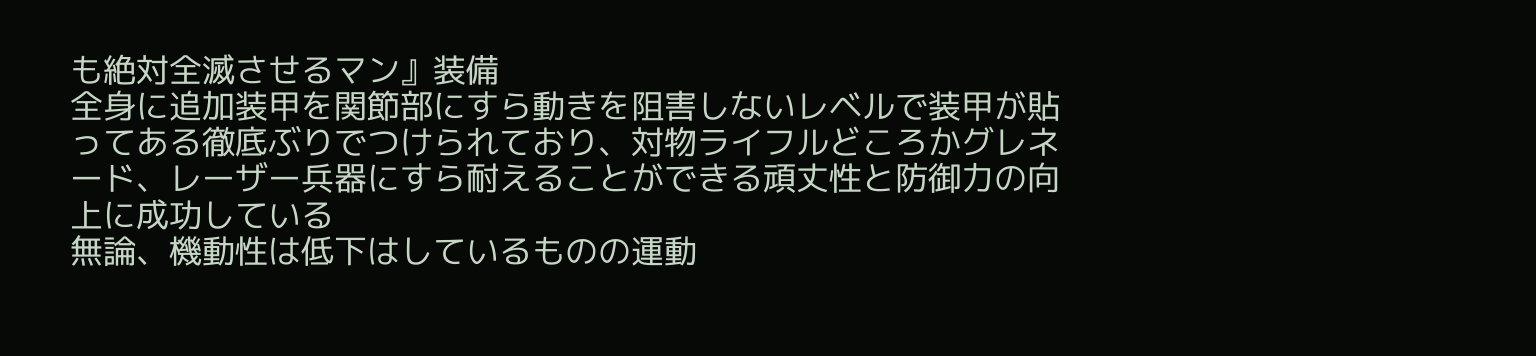も絶対全滅させるマン』装備
全身に追加装甲を関節部にすら動きを阻害しないレベルで装甲が貼ってある徹底ぶりでつけられており、対物ライフルどころかグレネード、レーザー兵器にすら耐えることができる頑丈性と防御力の向上に成功している
無論、機動性は低下はしているものの運動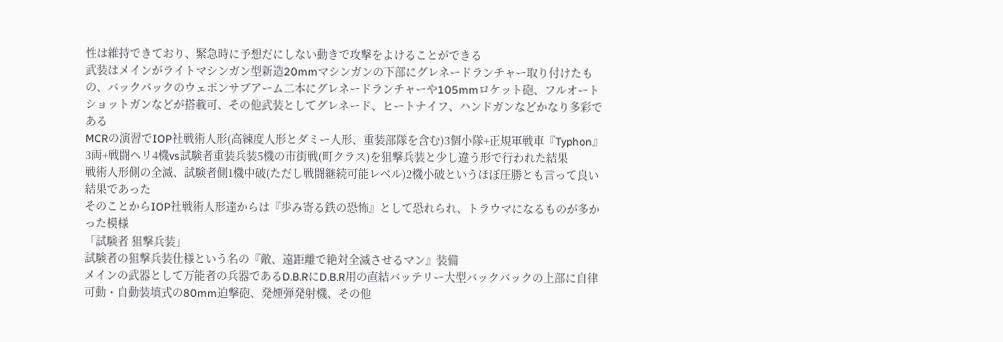性は維持できており、緊急時に予想だにしない動きで攻撃をよけることができる
武装はメインがライトマシンガン型新造20mmマシンガンの下部にグレネードランチャー取り付けたもの、バックパックのウェポンサブアーム二本にグレネードランチャーや105mmロケット砲、フルオートショットガンなどが搭載可、その他武装としてグレネード、ヒートナイフ、ハンドガンなどかなり多彩である
MCRの演習でIOP社戦術人形(高練度人形とダミー人形、重装部隊を含む)3個小隊+正規軍戦車『Typhon』3両+戦闘ヘリ4機vs試験者重装兵装5機の市街戦(町クラス)を狙撃兵装と少し違う形で行われた結果
戦術人形側の全滅、試験者側1機中破(ただし戦闘継続可能レベル)2機小破というほぼ圧勝とも言って良い結果であった
そのことからIOP社戦術人形達からは『歩み寄る鉄の恐怖』として恐れられ、トラウマになるものが多かった模様
「試験者 狙撃兵装」
試験者の狙撃兵装仕様という名の『敵、遠距離で絶対全滅させるマン』装備
メインの武器として万能者の兵器であるD.B.RにD.B.R用の直結バッテリー大型バックパックの上部に自律可動・自動装填式の80mm迫撃砲、発煙弾発射機、その他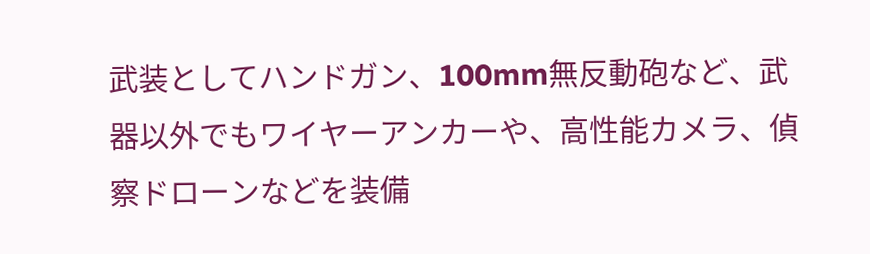武装としてハンドガン、100mm無反動砲など、武器以外でもワイヤーアンカーや、高性能カメラ、偵察ドローンなどを装備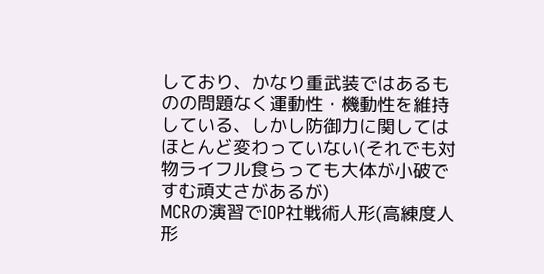しており、かなり重武装ではあるものの問題なく運動性・機動性を維持している、しかし防御力に関してはほとんど変わっていない(それでも対物ライフル食らっても大体が小破ですむ頑丈さがあるが)
MCRの演習でIOP社戦術人形(高練度人形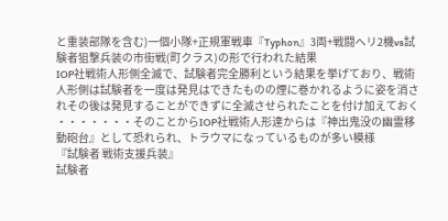と重装部隊を含む)一個小隊+正規軍戦車『Typhon』3両+戦闘ヘリ2機vs試験者狙撃兵装の市街戦(町クラス)の形で行われた結果
IOP社戦術人形側全滅で、試験者完全勝利という結果を挙げており、戦術人形側は試験者を一度は発見はできたものの煙に巻かれるように姿を消されその後は発見することができずに全滅させられたことを付け加えておく
・・・・・・・そのことからIOP社戦術人形達からは『神出鬼没の幽霊移動砲台』として恐れられ、トラウマになっているものが多い模様
『試験者 戦術支援兵装』
試験者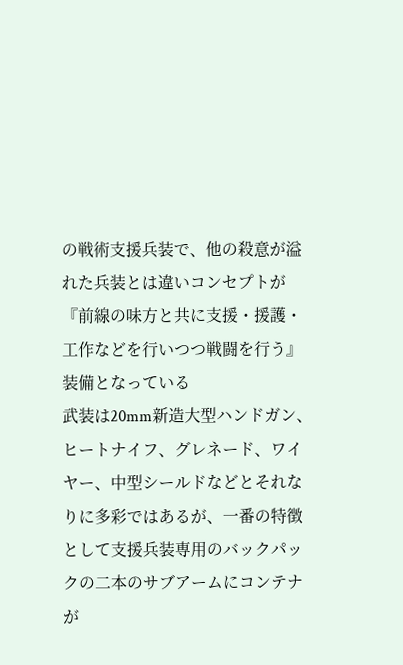の戦術支援兵装で、他の殺意が溢れた兵装とは違いコンセプトが『前線の味方と共に支援・援護・工作などを行いつつ戦闘を行う』装備となっている
武装は20mm新造大型ハンドガン、ヒートナイフ、グレネード、ワイヤー、中型シールドなどとそれなりに多彩ではあるが、一番の特徴として支援兵装専用のバックパックの二本のサブアームにコンテナが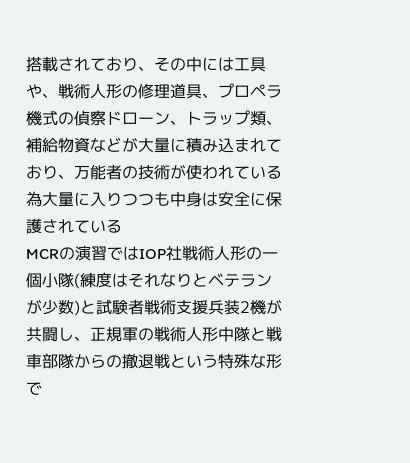搭載されており、その中には工具や、戦術人形の修理道具、プロペラ機式の偵察ドローン、トラップ類、補給物資などが大量に積み込まれており、万能者の技術が使われている為大量に入りつつも中身は安全に保護されている
MCRの演習ではIOP社戦術人形の一個小隊(練度はそれなりとベテランが少数)と試験者戦術支援兵装2機が共闘し、正規軍の戦術人形中隊と戦車部隊からの撤退戦という特殊な形で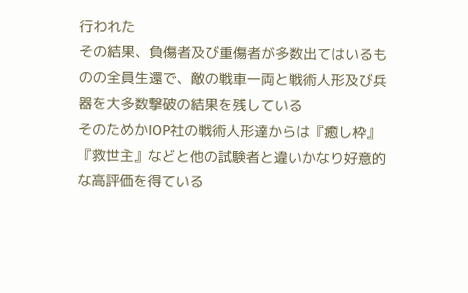行われた
その結果、負傷者及び重傷者が多数出てはいるものの全員生還で、敵の戦車一両と戦術人形及び兵器を大多数撃破の結果を残している
そのためかIOP社の戦術人形達からは『癒し枠』『救世主』などと他の試験者と違いかなり好意的な高評価を得ている